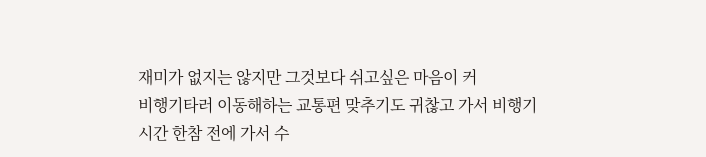재미가 없지는 않지만 그것보다 쉬고싶은 마음이 커
비행기타러 이동해하는 교통편 맞추기도 귀찮고 가서 비행기 시간 한참 전에 가서 수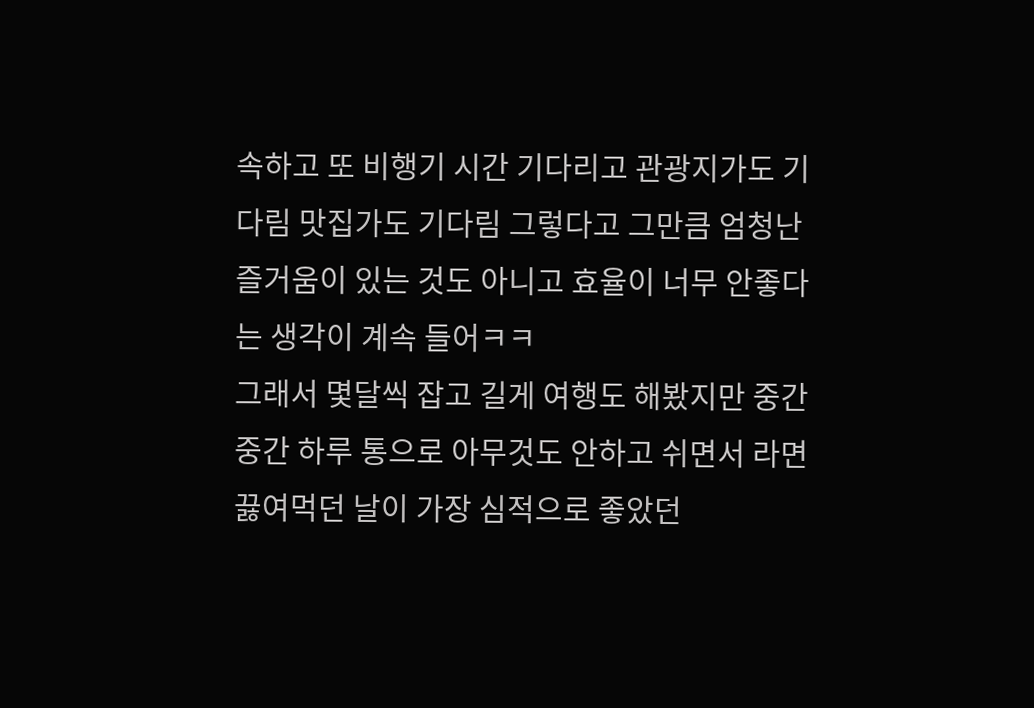속하고 또 비행기 시간 기다리고 관광지가도 기다림 맛집가도 기다림 그렇다고 그만큼 엄청난 즐거움이 있는 것도 아니고 효율이 너무 안좋다는 생각이 계속 들어ㅋㅋ
그래서 몇달씩 잡고 길게 여행도 해봤지만 중간중간 하루 통으로 아무것도 안하고 쉬면서 라면 끓여먹던 날이 가장 심적으로 좋았던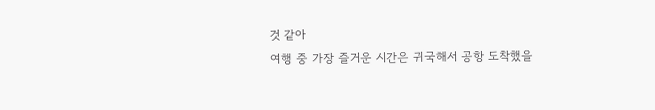것 같아
여행 중 가장 즐거운 시간은 귀국해서 공항 도착했을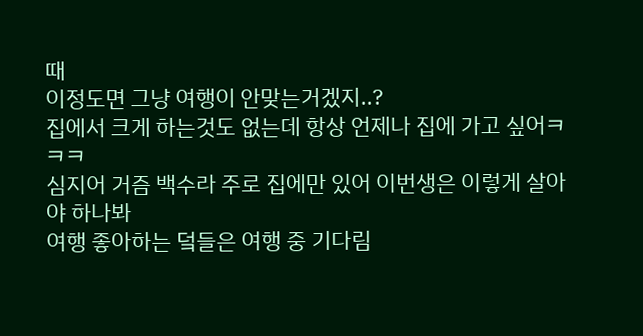때
이정도면 그냥 여행이 안맞는거겠지..?
집에서 크게 하는것도 없는데 항상 언제나 집에 가고 싶어ㅋㅋㅋ
심지어 거즘 백수라 주로 집에만 있어 이번생은 이렇게 살아야 하나봐
여행 좋아하는 덬들은 여행 중 기다림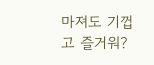마져도 기껍고 즐거워?